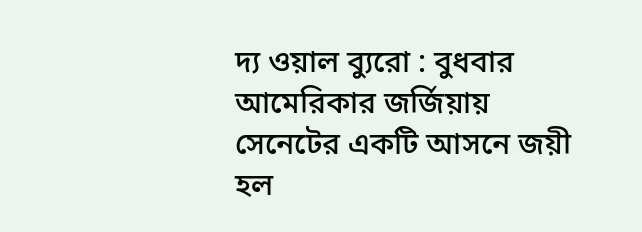দ্য ওয়াল ব্যুরো : বুধবার আমেরিকার জর্জিয়ায় সেনেটের একটি আসনে জয়ী হল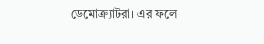ডেমোক্র্যাটরা। এর ফলে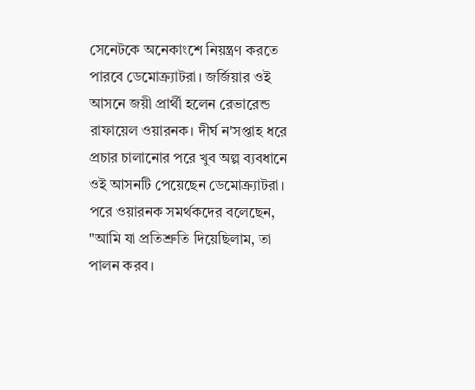সেনেটকে অনেকাংশে নিয়ন্ত্রণ করতে পারবে ডেমোক্র্যাটরা। জর্জিয়ার ওই আসনে জয়ী প্রার্থী হলেন রেভারেন্ড রাফায়েল ওয়ারনক। দীর্ঘ ন'সপ্তাহ ধরে প্রচার চালানোর পরে খুব অল্প ব্যবধানে ওই আসনটি পেয়েছেন ডেমোক্র্যাটরা। পরে ওয়ারনক সমর্থকদের বলেছেন, "আমি যা প্রতিশ্রুতি দিয়েছিলাম, তা পালন করব।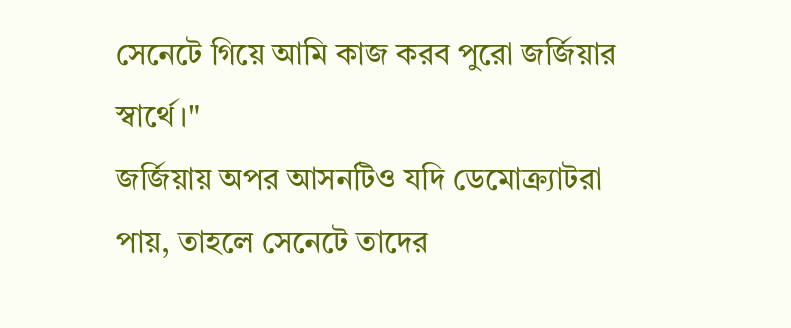সেনেটে গিয়ে আমি কাজ করব পুরো জর্জিয়ার স্বার্থে।"
জর্জিয়ায় অপর আসনটিও যদি ডেমোক্র্যাটরা পায়, তাহলে সেনেটে তাদের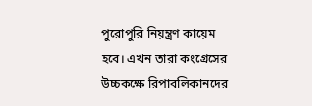পুরোপুরি নিয়ন্ত্রণ কায়েম হবে। এখন তারা কংগ্রেসের উচ্চকক্ষে রিপাবলিকানদের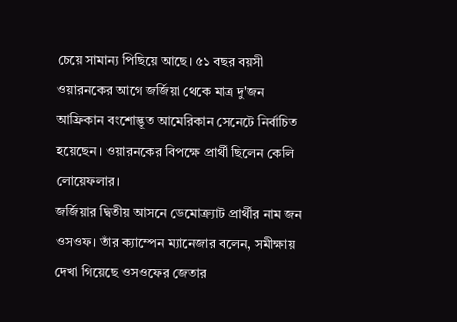চেয়ে সামান্য পিছিয়ে আছে। ৫১ বছর বয়সী ওয়ারনকের আগে জর্জিয়া থেকে মাত্র দু'জন আফ্রিকান বংশোদ্ভূত আমেরিকান সেনেটে নির্বাচিত হয়েছেন। ওয়ারনকের বিপক্ষে প্রার্থী ছিলেন কেলি লোয়েফলার।
জর্জিয়ার দ্বিতীয় আসনে ডেমোক্র্যাট প্রার্থীর নাম জন ওসওফ। তাঁর ক্যাম্পেন ম্যানেজার বলেন, সমীক্ষায় দেখা গিয়েছে ওসওফের জেতার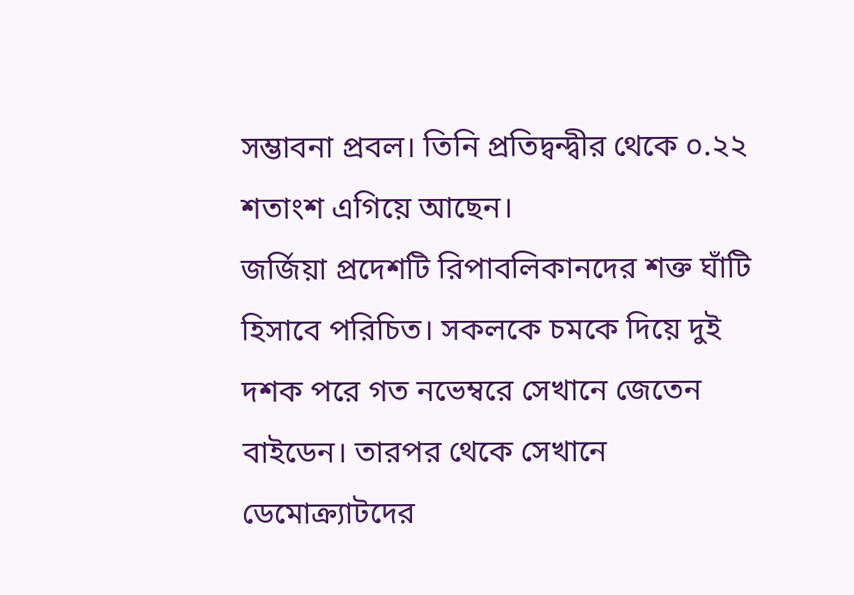সম্ভাবনা প্রবল। তিনি প্রতিদ্বন্দ্বীর থেকে ০.২২ শতাংশ এগিয়ে আছেন।
জর্জিয়া প্রদেশটি রিপাবলিকানদের শক্ত ঘাঁটি হিসাবে পরিচিত। সকলকে চমকে দিয়ে দুই দশক পরে গত নভেম্বরে সেখানে জেতেন বাইডেন। তারপর থেকে সেখানে ডেমোক্র্যাটদের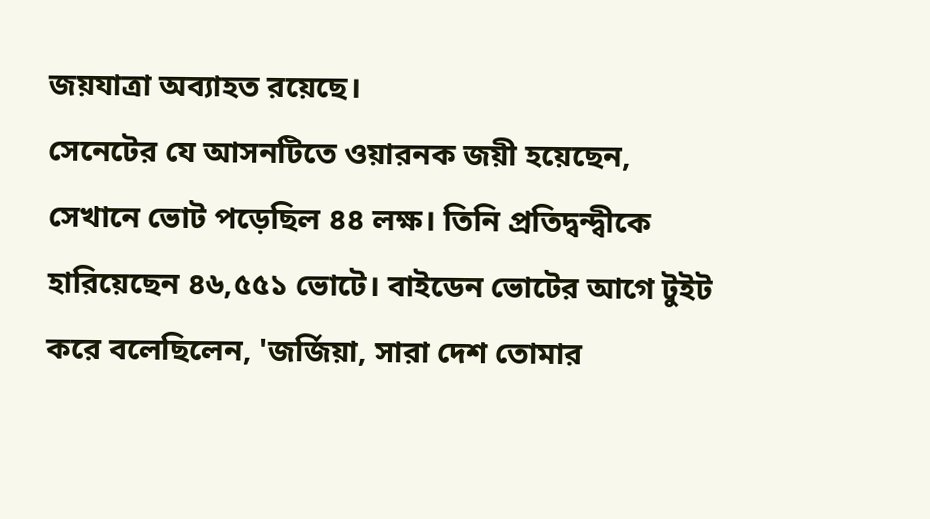জয়যাত্রা অব্যাহত রয়েছে।
সেনেটের যে আসনটিতে ওয়ারনক জয়ী হয়েছেন, সেখানে ভোট পড়েছিল ৪৪ লক্ষ। তিনি প্রতিদ্বন্দ্বীকে হারিয়েছেন ৪৬,৫৫১ ভোটে। বাইডেন ভোটের আগে টুইট করে বলেছিলেন, 'জর্জিয়া, সারা দেশ তোমার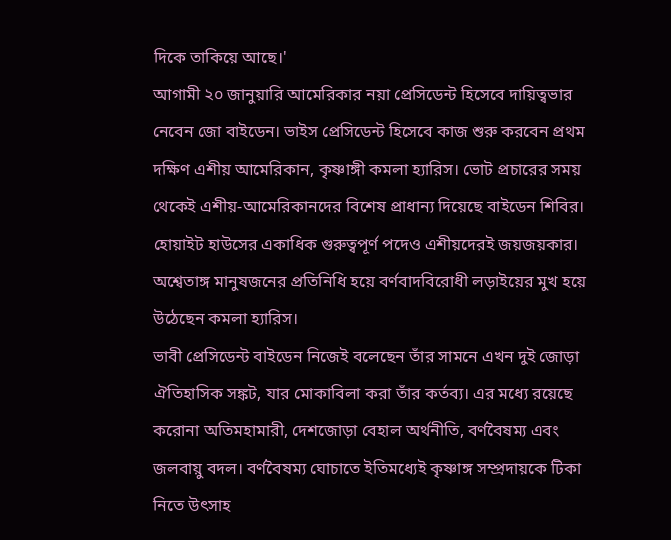দিকে তাকিয়ে আছে।'
আগামী ২০ জানুয়ারি আমেরিকার নয়া প্রেসিডেন্ট হিসেবে দায়িত্বভার নেবেন জো বাইডেন। ভাইস প্রেসিডেন্ট হিসেবে কাজ শুরু করবেন প্রথম দক্ষিণ এশীয় আমেরিকান, কৃষ্ণাঙ্গী কমলা হ্যারিস। ভোট প্রচারের সময় থেকেই এশীয়-আমেরিকানদের বিশেষ প্রাধান্য দিয়েছে বাইডেন শিবির। হোয়াইট হাউসের একাধিক গুরুত্বপূর্ণ পদেও এশীয়দেরই জয়জয়কার। অশ্বেতাঙ্গ মানুষজনের প্রতিনিধি হয়ে বর্ণবাদবিরোধী লড়াইয়ের মুখ হয়ে উঠেছেন কমলা হ্যারিস।
ভাবী প্রেসিডেন্ট বাইডেন নিজেই বলেছেন তাঁর সামনে এখন দুই জোড়া ঐতিহাসিক সঙ্কট, যার মোকাবিলা করা তাঁর কর্তব্য। এর মধ্যে রয়েছে করোনা অতিমহামারী, দেশজোড়া বেহাল অর্থনীতি, বর্ণবৈষম্য এবং জলবায়ু বদল। বর্ণবৈষম্য ঘোচাতে ইতিমধ্যেই কৃষ্ণাঙ্গ সম্প্রদায়কে টিকা নিতে উৎসাহ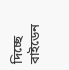দিচ্ছে বাইডেন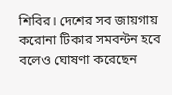শিবির। দেশের সব জায়গায় করোনা টিকার সমবন্টন হবে বলেও ঘোষণা করেছেন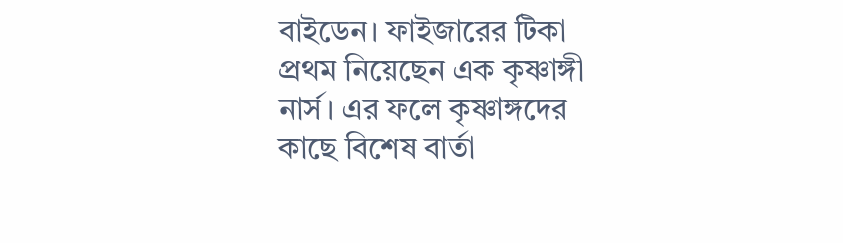বাইডেন। ফাইজারের টিকা প্রথম নিয়েছেন এক কৃষ্ণাঙ্গী নার্স। এর ফলে কৃষ্ণাঙ্গদের কাছে বিশেষ বার্তা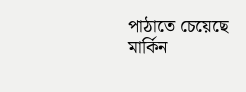পাঠাতে চেয়েছে মার্কিন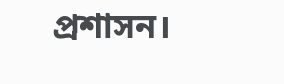প্রশাসন।